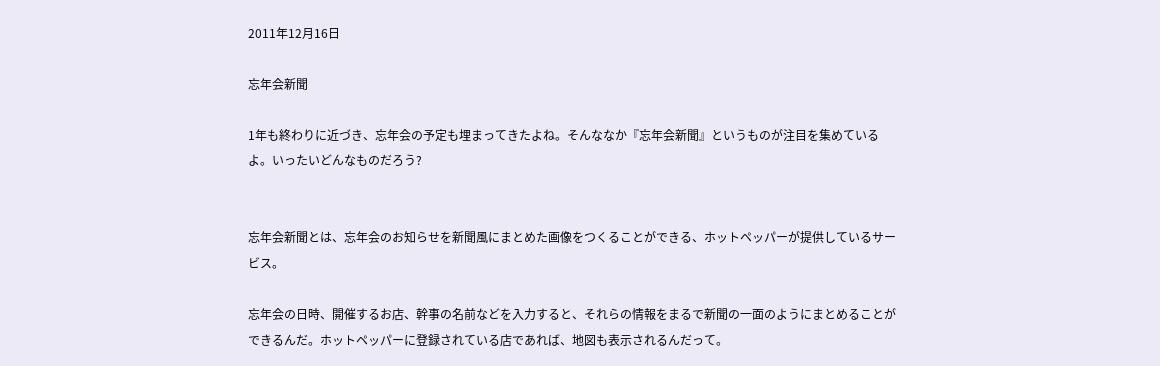2011年12月16日

忘年会新聞

1年も終わりに近づき、忘年会の予定も埋まってきたよね。そんななか『忘年会新聞』というものが注目を集めているよ。いったいどんなものだろう?


忘年会新聞とは、忘年会のお知らせを新聞風にまとめた画像をつくることができる、ホットペッパーが提供しているサービス。

忘年会の日時、開催するお店、幹事の名前などを入力すると、それらの情報をまるで新聞の一面のようにまとめることができるんだ。ホットペッパーに登録されている店であれば、地図も表示されるんだって。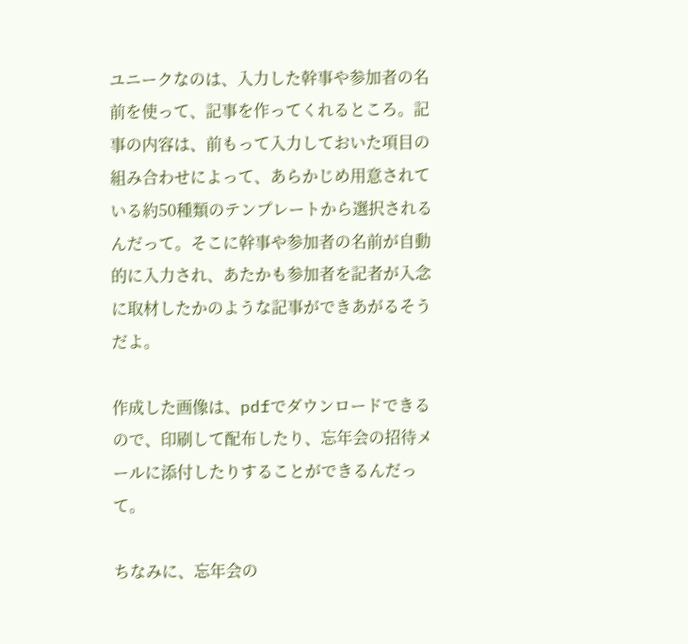ユニークなのは、入力した幹事や参加者の名前を使って、記事を作ってくれるところ。記事の内容は、前もって入力しておいた項目の組み合わせによって、あらかじめ用意されている約50種類のテンプレートから選択されるんだって。そこに幹事や参加者の名前が自動的に入力され、あたかも参加者を記者が入念に取材したかのような記事ができあがるそうだよ。

作成した画像は、pdfでダウンロードできるので、印刷して配布したり、忘年会の招待メールに添付したりすることができるんだって。

ちなみに、忘年会の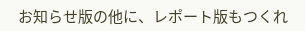お知らせ版の他に、レポート版もつくれ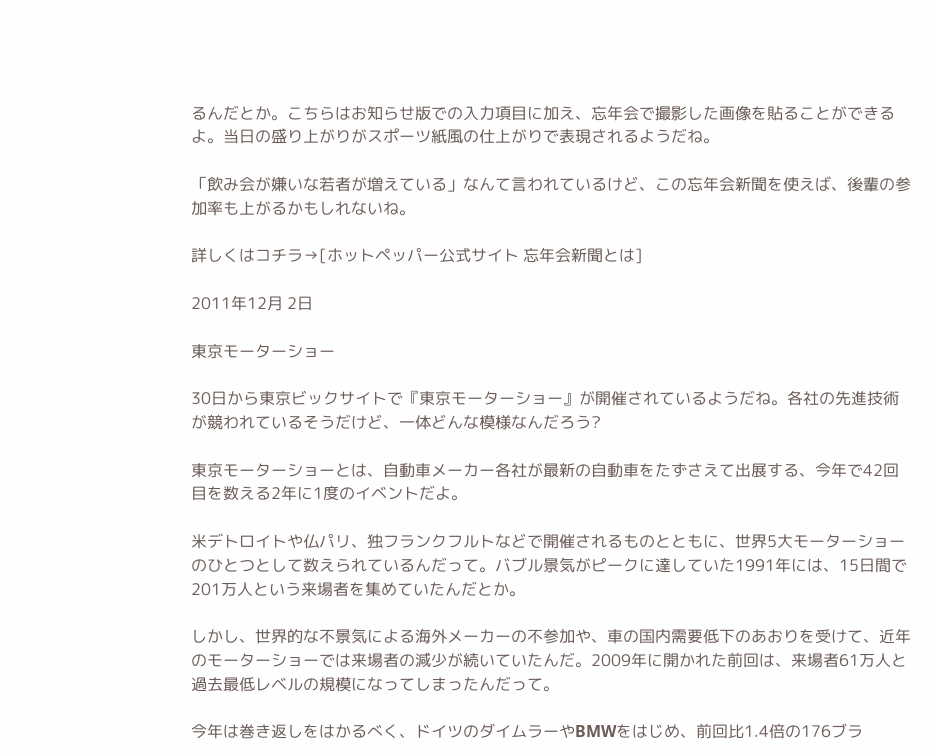るんだとか。こちらはお知らせ版での入力項目に加え、忘年会で撮影した画像を貼ることができるよ。当日の盛り上がりがスポーツ紙風の仕上がりで表現されるようだね。

「飲み会が嫌いな若者が増えている」なんて言われているけど、この忘年会新聞を使えば、後輩の参加率も上がるかもしれないね。

詳しくはコチラ→[ホットペッパー公式サイト 忘年会新聞とは]

2011年12月 2日

東京モーターショー

30日から東京ビックサイトで『東京モーターショー』が開催されているようだね。各社の先進技術が競われているそうだけど、一体どんな模様なんだろう?

東京モーターショーとは、自動車メーカー各社が最新の自動車をたずさえて出展する、今年で42回目を数える2年に1度のイベントだよ。

米デトロイトや仏パリ、独フランクフルトなどで開催されるものとともに、世界5大モーターショーのひとつとして数えられているんだって。バブル景気がピークに達していた1991年には、15日間で201万人という来場者を集めていたんだとか。

しかし、世界的な不景気による海外メーカーの不参加や、車の国内需要低下のあおりを受けて、近年のモーターショーでは来場者の減少が続いていたんだ。2009年に開かれた前回は、来場者61万人と過去最低レベルの規模になってしまったんだって。

今年は巻き返しをはかるべく、ドイツのダイムラーやBMWをはじめ、前回比1.4倍の176ブラ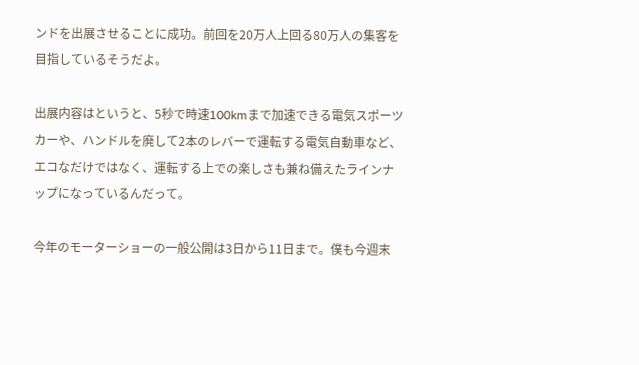ンドを出展させることに成功。前回を20万人上回る80万人の集客を目指しているそうだよ。

出展内容はというと、5秒で時速100kmまで加速できる電気スポーツカーや、ハンドルを廃して2本のレバーで運転する電気自動車など、エコなだけではなく、運転する上での楽しさも兼ね備えたラインナップになっているんだって。

今年のモーターショーの一般公開は3日から11日まで。僕も今週末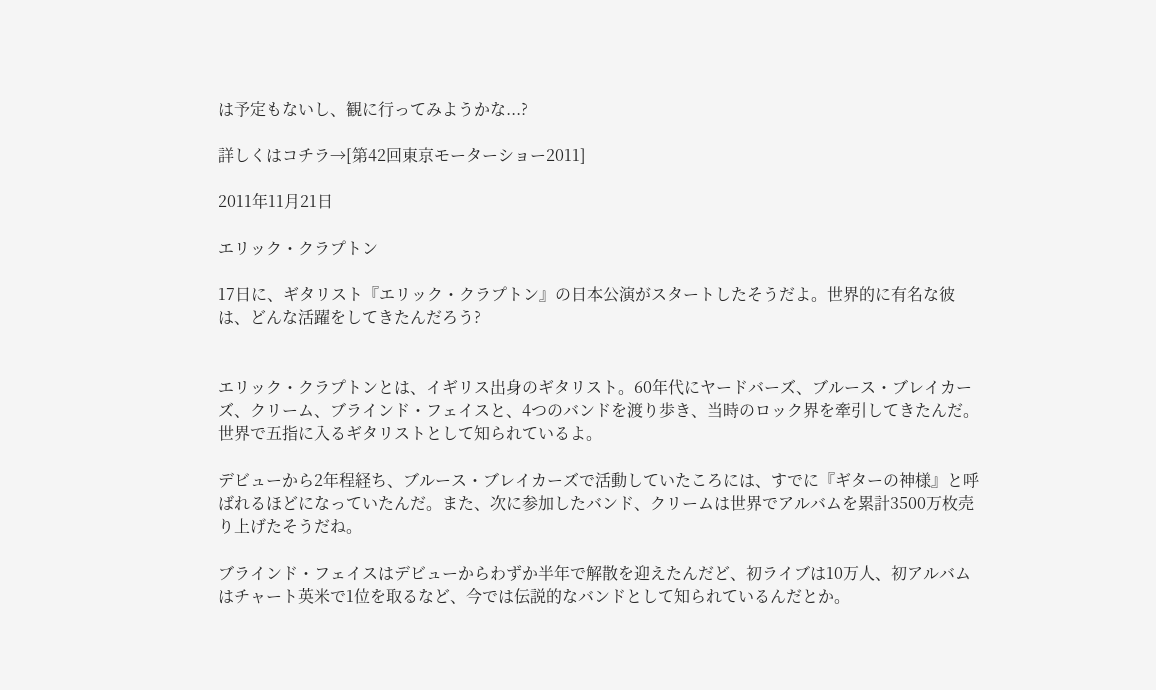は予定もないし、観に行ってみようかな...?

詳しくはコチラ→[第42回東京モーターショー2011]

2011年11月21日

エリック・クラプトン

17日に、ギタリスト『エリック・クラプトン』の日本公演がスタートしたそうだよ。世界的に有名な彼は、どんな活躍をしてきたんだろう?


エリック・クラプトンとは、イギリス出身のギタリスト。60年代にヤードバーズ、ブルース・ブレイカーズ、クリーム、ブラインド・フェイスと、4つのバンドを渡り歩き、当時のロック界を牽引してきたんだ。世界で五指に入るギタリストとして知られているよ。

デビューから2年程経ち、ブルース・ブレイカーズで活動していたころには、すでに『ギターの神様』と呼ばれるほどになっていたんだ。また、次に参加したバンド、クリームは世界でアルバムを累計3500万枚売り上げたそうだね。

ブラインド・フェイスはデビューからわずか半年で解散を迎えたんだど、初ライブは10万人、初アルバムはチャート英米で1位を取るなど、今では伝説的なバンドとして知られているんだとか。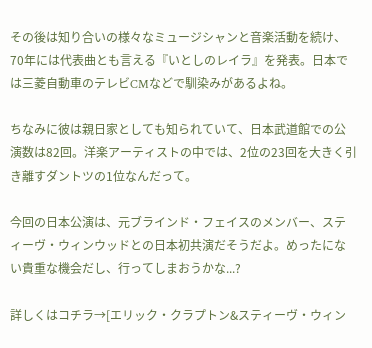その後は知り合いの様々なミュージシャンと音楽活動を続け、70年には代表曲とも言える『いとしのレイラ』を発表。日本では三菱自動車のテレビCMなどで馴染みがあるよね。

ちなみに彼は親日家としても知られていて、日本武道館での公演数は82回。洋楽アーティストの中では、2位の23回を大きく引き離すダントツの1位なんだって。

今回の日本公演は、元ブラインド・フェイスのメンバー、スティーヴ・ウィンウッドとの日本初共演だそうだよ。めったにない貴重な機会だし、行ってしまおうかな...?

詳しくはコチラ→[エリック・クラプトン&スティーヴ・ウィン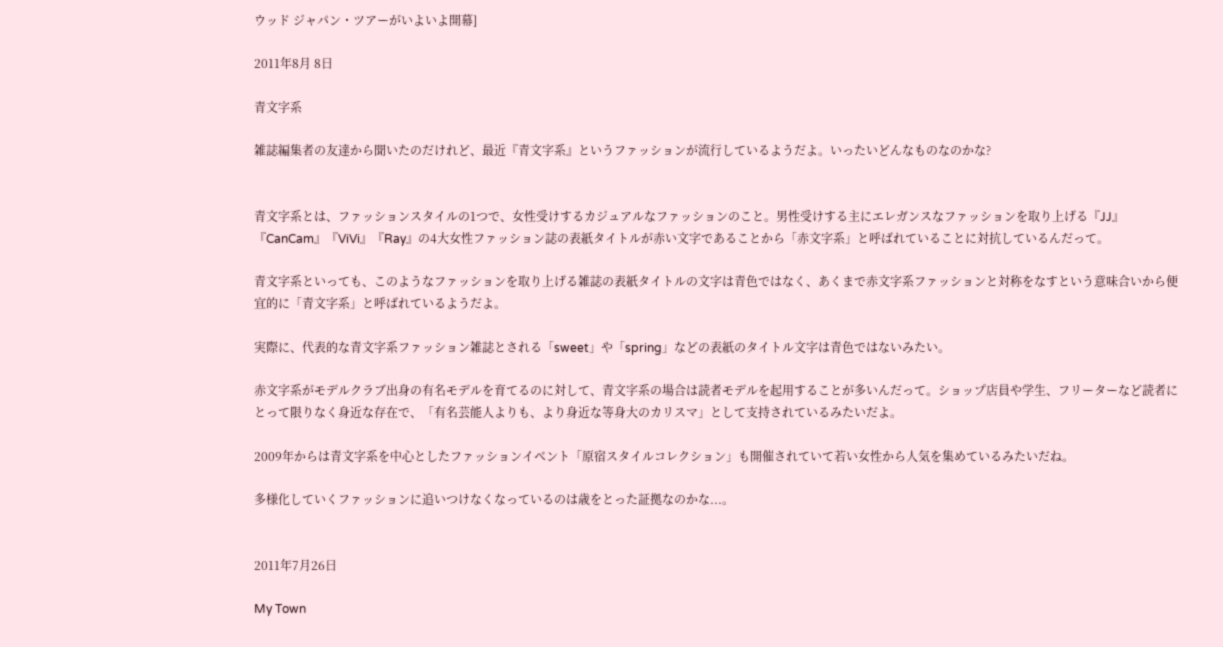ウッド ジャパン・ツアーがいよいよ開幕]

2011年8月 8日

青文字系

雑誌編集者の友達から聞いたのだけれど、最近『青文字系』というファッションが流行しているようだよ。いったいどんなものなのかな?


青文字系とは、ファッションスタイルの1つで、女性受けするカジュアルなファッションのこと。男性受けする主にエレガンスなファッションを取り上げる『JJ』『CanCam』『ViVi』『Ray』の4大女性ファッション誌の表紙タイトルが赤い文字であることから「赤文字系」と呼ばれていることに対抗しているんだって。

青文字系といっても、このようなファッションを取り上げる雑誌の表紙タイトルの文字は青色ではなく、あくまで赤文字系ファッションと対称をなすという意味合いから便宜的に「青文字系」と呼ばれているようだよ。

実際に、代表的な青文字系ファッション雑誌とされる「sweet」や「spring」などの表紙のタイトル文字は青色ではないみたい。

赤文字系がモデルクラブ出身の有名モデルを育てるのに対して、青文字系の場合は読者モデルを起用することが多いんだって。ショップ店員や学生、フリーターなど読者にとって限りなく身近な存在で、「有名芸能人よりも、より身近な等身大のカリスマ」として支持されているみたいだよ。

2009年からは青文字系を中心としたファッションイベント「原宿スタイルコレクション」も開催されていて若い女性から人気を集めているみたいだね。

多様化していくファッションに追いつけなくなっているのは歳をとった証拠なのかな...。


2011年7月26日

My Town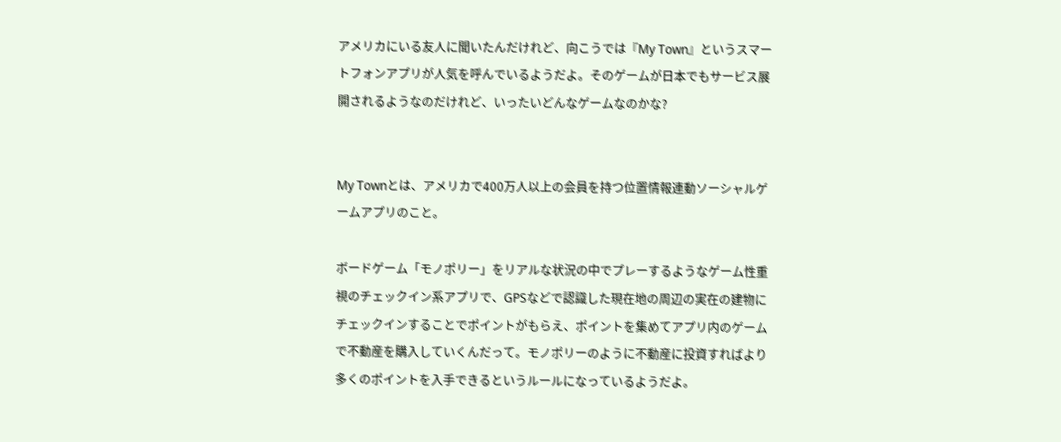アメリカにいる友人に聞いたんだけれど、向こうでは『My Town』というスマートフォンアプリが人気を呼んでいるようだよ。そのゲームが日本でもサービス展開されるようなのだけれど、いったいどんなゲームなのかな?


My Townとは、アメリカで400万人以上の会員を持つ位置情報連動ソーシャルゲームアプリのこと。

ボードゲーム「モノポリー」をリアルな状況の中でプレーするようなゲーム性重視のチェックイン系アプリで、GPSなどで認識した現在地の周辺の実在の建物にチェックインすることでポイントがもらえ、ポイントを集めてアプリ内のゲームで不動産を購入していくんだって。モノポリーのように不動産に投資すればより多くのポイントを入手できるというルールになっているようだよ。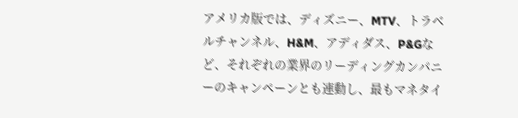アメリカ版では、ディズニー、MTV、トラベルチャンネル、H&M、アディダス、P&Gなど、それぞれの業界のリーディングカンパニーのキャンペーンとも連動し、最もマネタイ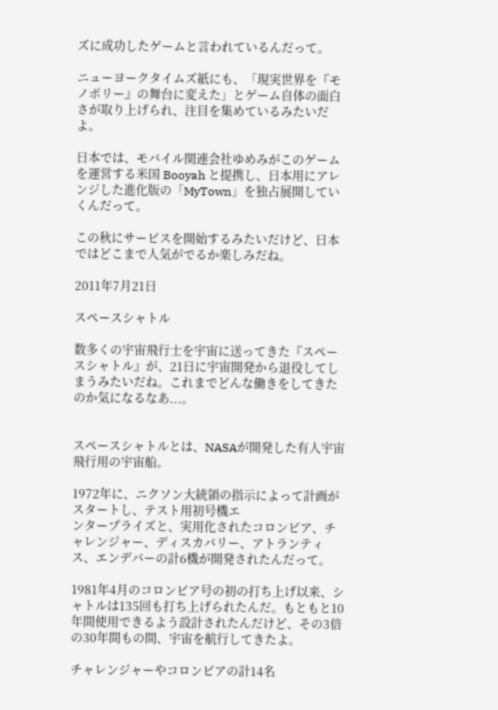ズに成功したゲームと言われているんだって。

ニューヨークタイムズ紙にも、「現実世界を『モノポリー』の舞台に変えた」とゲーム自体の面白さが取り上げられ、注目を集めているみたいだよ。

日本では、モバイル関連会社ゆめみがこのゲームを運営する米国 Booyah と提携し、日本用にアレンジした進化版の「MyTown」を独占展開していくんだって。

この秋にサービスを開始するみたいだけど、日本ではどこまで人気がでるか楽しみだね。

2011年7月21日

スペースシャトル

数多くの宇宙飛行士を宇宙に送ってきた『スペースシャトル』が、21日に宇宙開発から退役してしまうみたいだね。これまでどんな働きをしてきたのか気になるなあ...。


スペースシャトルとは、NASAが開発した有人宇宙飛行用の宇宙船。

1972年に、ニクソン大統領の指示によって計画がスタートし、テスト用初号機エ
ンタープライズと、実用化されたコロンビア、チャレンジャー、ディスカバリー、アトランティス、エンデバーの計6機が開発されたんだって。

1981年4月のコロンビア号の初の打ち上げ以来、シャトルは135回も打ち上げられたんだ。もともと10年間使用できるよう設計されたんだけど、その3倍の30年間もの間、宇宙を航行してきたよ。

チャレンジャーやコロンビアの計14名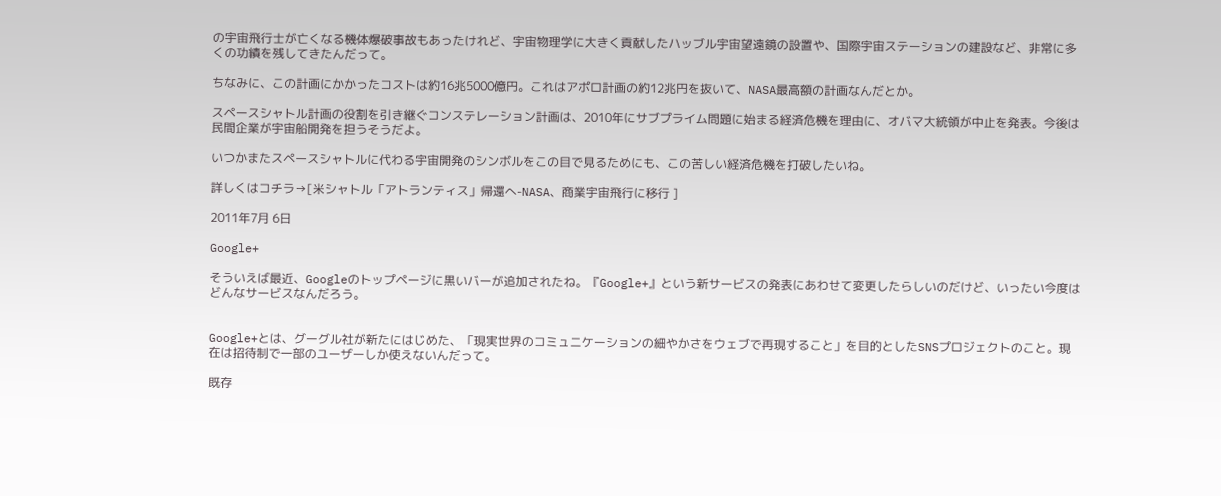の宇宙飛行士が亡くなる機体爆破事故もあったけれど、宇宙物理学に大きく貢献したハッブル宇宙望遠鏡の設置や、国際宇宙ステーションの建設など、非常に多くの功績を残してきたんだって。

ちなみに、この計画にかかったコストは約16兆5000億円。これはアポロ計画の約12兆円を抜いて、NASA最高額の計画なんだとか。

スペースシャトル計画の役割を引き継ぐコンステレーション計画は、2010年にサブプライム問題に始まる経済危機を理由に、オバマ大統領が中止を発表。今後は民間企業が宇宙船開発を担うそうだよ。

いつかまたスペースシャトルに代わる宇宙開発のシンボルをこの目で見るためにも、この苦しい経済危機を打破したいね。

詳しくはコチラ→[米シャトル「アトランティス」帰還へ-NASA、商業宇宙飛行に移行 ]

2011年7月 6日

Google+

そういえば最近、Googleのトップページに黒いバーが追加されたね。『Google+』という新サービスの発表にあわせて変更したらしいのだけど、いったい今度はどんなサービスなんだろう。


Google+とは、グーグル社が新たにはじめた、「現実世界のコミュニケーションの細やかさをウェブで再現すること」を目的としたSNSプロジェクトのこと。現在は招待制で一部のユーザーしか使えないんだって。

既存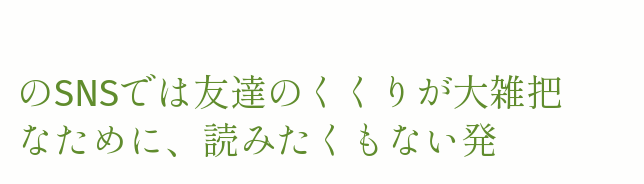のSNSでは友達のくくりが大雑把なために、読みたくもない発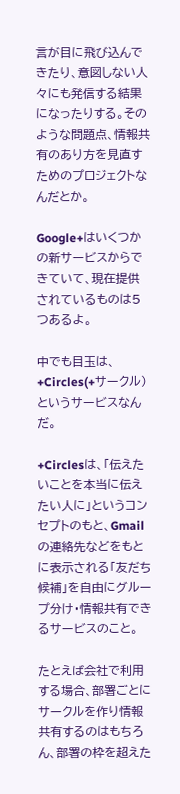言が目に飛び込んできたり、意図しない人々にも発信する結果になったりする。そのような問題点、情報共有のあり方を見直すためのプロジェクトなんだとか。

Google+はいくつかの新サービスからできていて、現在提供されているものは5つあるよ。

中でも目玉は、+Circles(+サークル)というサービスなんだ。

+Circlesは、「伝えたいことを本当に伝えたい人に」というコンセプトのもと、Gmailの連絡先などをもとに表示される「友だち候補」を自由にグループ分け・情報共有できるサービスのこと。

たとえば会社で利用する場合、部署ごとにサークルを作り情報共有するのはもちろん、部署の枠を超えた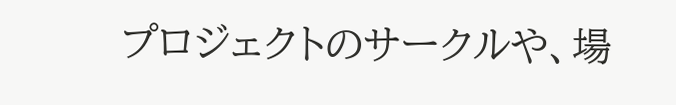プロジェクトのサークルや、場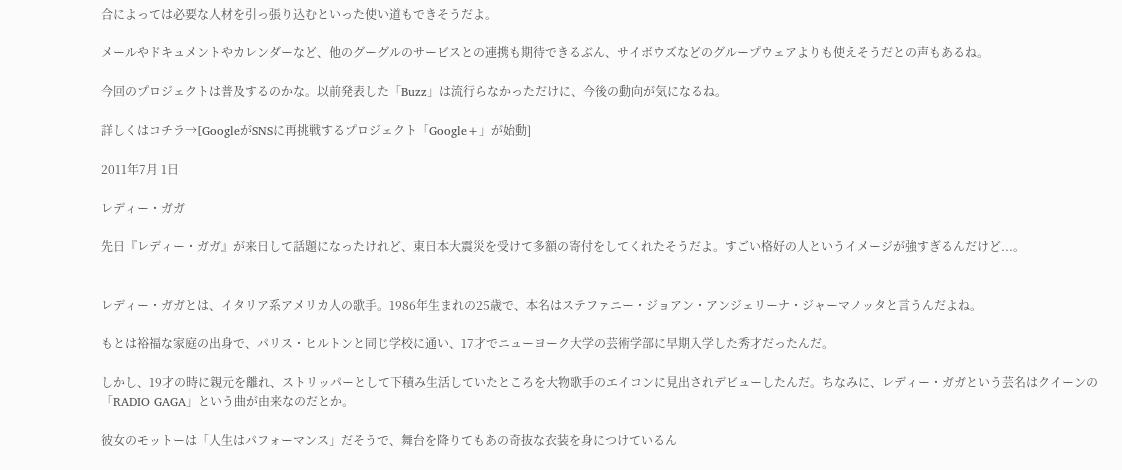合によっては必要な人材を引っ張り込むといった使い道もできそうだよ。

メールやドキュメントやカレンダーなど、他のグーグルのサービスとの連携も期待できるぶん、サイボウズなどのグループウェアよりも使えそうだとの声もあるね。

今回のプロジェクトは普及するのかな。以前発表した「Buzz」は流行らなかっただけに、今後の動向が気になるね。

詳しくはコチラ→[GoogleがSNSに再挑戦するプロジェクト「Google+」が始動]

2011年7月 1日

レディー・ガガ

先日『レディー・ガガ』が来日して話題になったけれど、東日本大震災を受けて多額の寄付をしてくれたそうだよ。すごい格好の人というイメージが強すぎるんだけど...。


レディー・ガガとは、イタリア系アメリカ人の歌手。1986年生まれの25歳で、本名はステファニー・ジョアン・アンジェリーナ・ジャーマノッタと言うんだよね。

もとは裕福な家庭の出身で、パリス・ヒルトンと同じ学校に通い、17才でニューヨーク大学の芸術学部に早期入学した秀才だったんだ。

しかし、19才の時に親元を離れ、ストリッパーとして下積み生活していたところを大物歌手のエイコンに見出されデビューしたんだ。ちなみに、レディー・ガガという芸名はクイーンの「RADIO GAGA」という曲が由来なのだとか。

彼女のモットーは「人生はパフォーマンス」だそうで、舞台を降りてもあの奇抜な衣装を身につけているん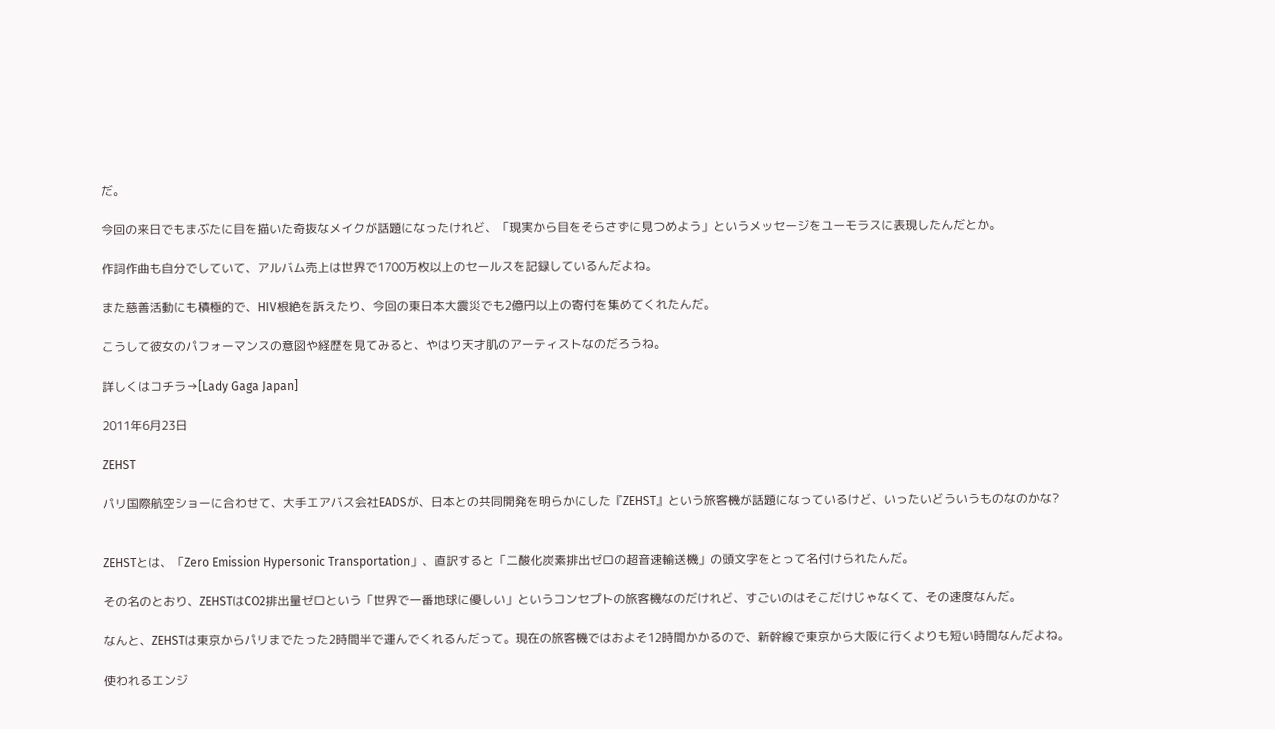だ。

今回の来日でもまぶたに目を描いた奇抜なメイクが話題になったけれど、「現実から目をそらさずに見つめよう」というメッセージをユーモラスに表現したんだとか。

作詞作曲も自分でしていて、アルバム売上は世界で1700万枚以上のセールスを記録しているんだよね。

また慈善活動にも積極的で、HIV根絶を訴えたり、今回の東日本大震災でも2億円以上の寄付を集めてくれたんだ。

こうして彼女のパフォーマンスの意図や経歴を見てみると、やはり天才肌のアーティストなのだろうね。

詳しくはコチラ→[Lady Gaga Japan]

2011年6月23日

ZEHST

パリ国際航空ショーに合わせて、大手エアバス会社EADSが、日本との共同開発を明らかにした『ZEHST』という旅客機が話題になっているけど、いったいどういうものなのかな?


ZEHSTとは、「Zero Emission Hypersonic Transportation」、直訳すると「二酸化炭素排出ゼロの超音速輸送機」の頭文字をとって名付けられたんだ。

その名のとおり、ZEHSTはCO2排出量ゼロという「世界で一番地球に優しい」というコンセプトの旅客機なのだけれど、すごいのはそこだけじゃなくて、その速度なんだ。

なんと、ZEHSTは東京からパリまでたった2時間半で運んでくれるんだって。現在の旅客機ではおよそ12時間かかるので、新幹線で東京から大阪に行くよりも短い時間なんだよね。

使われるエンジ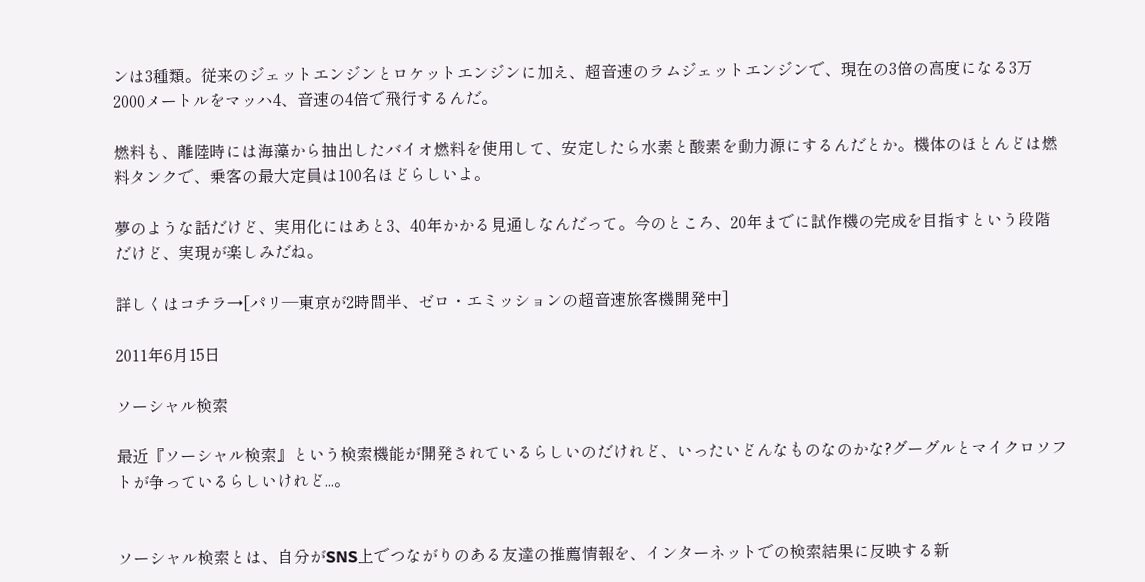ンは3種類。従来のジェットエンジンとロケットエンジンに加え、超音速のラムジェットエンジンで、現在の3倍の高度になる3万2000メートルをマッハ4、音速の4倍で飛行するんだ。

燃料も、離陸時には海藻から抽出したバイオ燃料を使用して、安定したら水素と酸素を動力源にするんだとか。機体のほとんどは燃料タンクで、乗客の最大定員は100名ほどらしいよ。

夢のような話だけど、実用化にはあと3、40年かかる見通しなんだって。今のところ、20年までに試作機の完成を目指すという段階だけど、実現が楽しみだね。

詳しくはコチラ→[パリ―東京が2時間半、ゼロ・エミッションの超音速旅客機開発中]

2011年6月15日

ソーシャル検索

最近『ソーシャル検索』という検索機能が開発されているらしいのだけれど、いったいどんなものなのかな?グーグルとマイクロソフトが争っているらしいけれど...。


ソーシャル検索とは、自分がSNS上でつながりのある友達の推薦情報を、インターネットでの検索結果に反映する新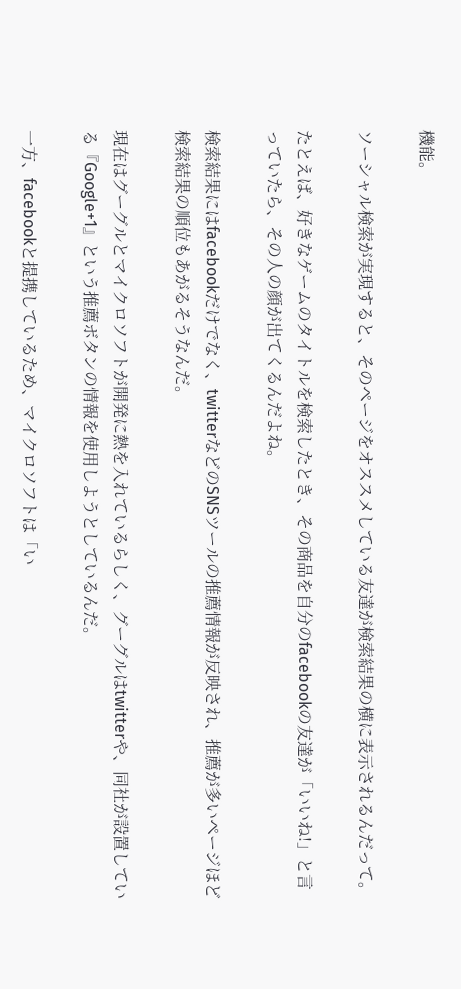機能。

ソーシャル検索が実現すると、そのページをオススメしている友達が検索結果の横に表示されるんだって。

たとえば、好きなゲームのタイトルを検索したとき、その商品を自分のfacebookの友達が「いいね!」と言っていたら、その人の顔が出てくるんだよね。

検索結果にはfacebookだけでなく、twitterなどのSNSツールの推薦情報が反映され、推薦が多いページほど検索結果の順位もあがるそうなんだ。

現在はグーグルとマイクロソフトが開発に熱を入れているらしく、グーグルはtwitterや、同社が設置している『Google+1』という推薦ボタンの情報を使用しようとしているんだ。

一方、facebookと提携しているため、マイクロソフトは「い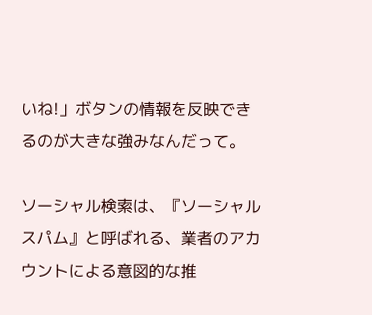いね!」ボタンの情報を反映できるのが大きな強みなんだって。

ソーシャル検索は、『ソーシャルスパム』と呼ばれる、業者のアカウントによる意図的な推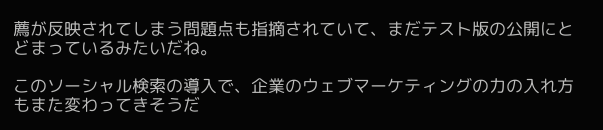薦が反映されてしまう問題点も指摘されていて、まだテスト版の公開にとどまっているみたいだね。

このソーシャル検索の導入で、企業のウェブマーケティングの力の入れ方もまた変わってきそうだ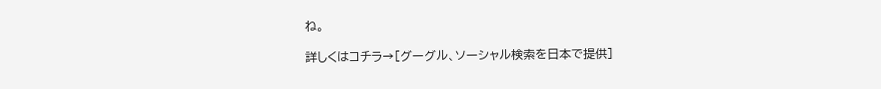ね。

詳しくはコチラ→[グーグル、ソーシャル検索を日本で提供]